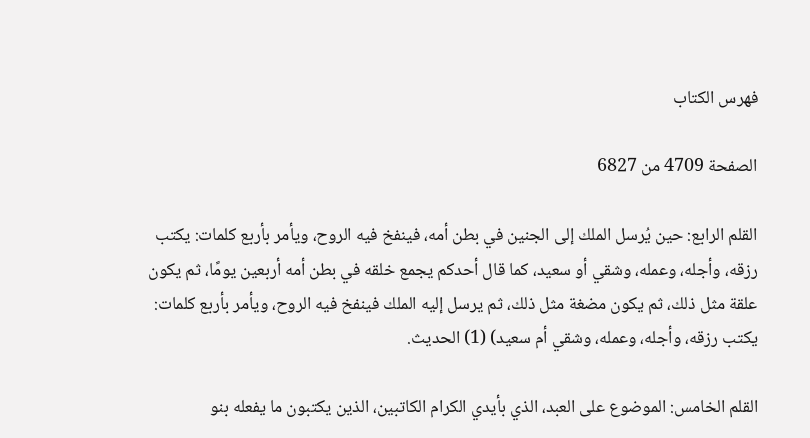فهرس الكتاب

الصفحة 4709 من 6827

القلم الرابع: حين يُرسل الملك إلى الجنين في بطن أمه، فينفخ فيه الروح، ويأمر بأربع كلمات: يكتب رزقه، وأجله، وعمله، وشقي أو سعيد، كما قال أحدكم يجمع خلقه في بطن أمه أربعين يومًا، ثم يكون علقة مثل ذلك، ثم يكون مضغة مثل ذلك، ثم يرسل إليه الملك فينفخ فيه الروح، ويأمر بأربع كلمات: يكتب رزقه، وأجله، وعمله، وشقي أم سعيد) (1) الحديث.

القلم الخامس: الموضوع على العبد، الذي بأيدي الكرام الكاتبين، الذين يكتبون ما يفعله بنو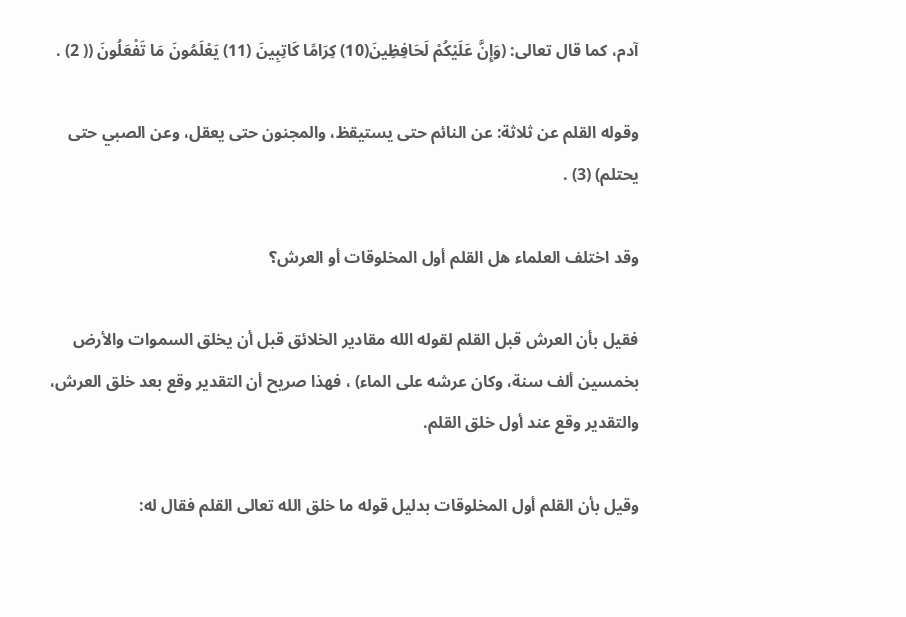آدم، كما قال تعالى: (وَإِنَّ عَلَيْكُمْ لَحَافِظِينَ(10) كِرَامًا كَاتِبِينَ (11) يَعْلَمُونَ مَا تَفْعَلُونَ (( 2) .

وقوله القلم عن ثلاثة: عن النائم حتى يستيقظ، والمجنون حتى يعقل، وعن الصبي حتى يحتلم) (3) .

وقد اختلف العلماء هل القلم أول المخلوقات أو العرش؟

فقيل بأن العرش قبل القلم لقوله الله مقادير الخلائق قبل أن يخلق السموات والأرض بخمسين ألف سنة، وكان عرشه على الماء) ، فهذا صريح أن التقدير وقع بعد خلق العرش، والتقدير وقع عند أول خلق القلم.

وقيل بأن القلم أول المخلوقات بدليل قوله ما خلق الله تعالى القلم فقال له: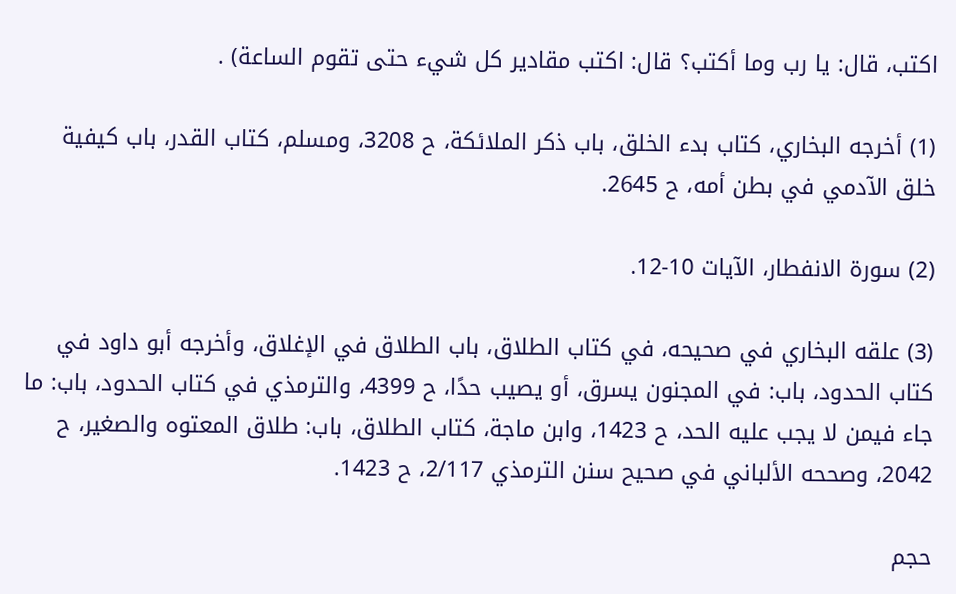اكتب، قال: يا رب وما أكتب؟ قال: اكتب مقادير كل شيء حتى تقوم الساعة) .

(1) أخرجه البخاري، كتاب بدء الخلق، باب ذكر الملائكة، ح 3208، ومسلم، كتاب القدر، باب كيفية خلق الآدمي في بطن أمه، ح 2645.

(2) سورة الانفطار، الآيات 10-12.

(3) علقه البخاري في صحيحه، في كتاب الطلاق، باب الطلاق في الإغلاق، وأخرجه أبو داود في كتاب الحدود، باب: في المجنون يسرق، أو يصيب حدًا، ح 4399، والترمذي في كتاب الحدود، باب: ما جاء فيمن لا يجب عليه الحد، ح 1423، وابن ماجة، كتاب الطلاق، باب: طلاق المعتوه والصغير، ح 2042، وصححه الألباني في صحيح سنن الترمذي 2/117، ح 1423.

حجم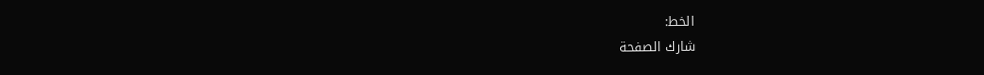الخط:
شارك الصفحة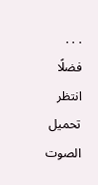. . .
فضلًا انتظر تحميل الصوت